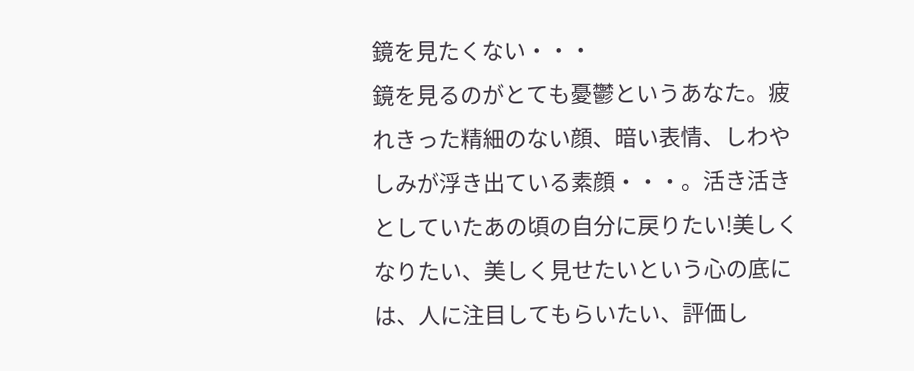鏡を見たくない・・・
鏡を見るのがとても憂鬱というあなた。疲れきった精細のない顔、暗い表情、しわやしみが浮き出ている素顔・・・。活き活きとしていたあの頃の自分に戻りたい!美しくなりたい、美しく見せたいという心の底には、人に注目してもらいたい、評価し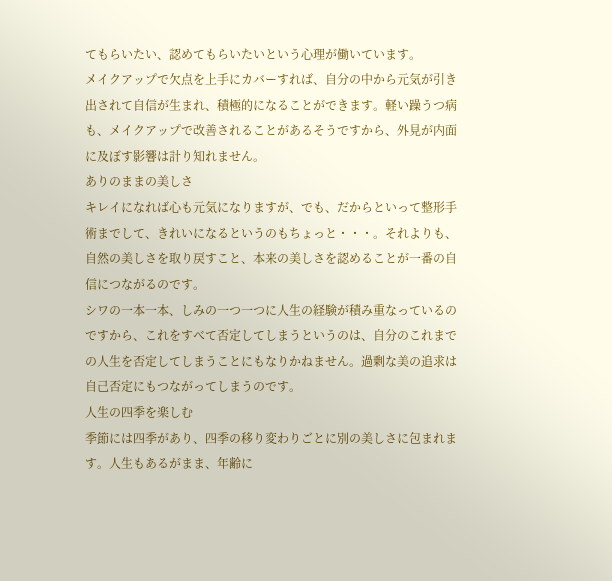てもらいたい、認めてもらいたいという心理が働いています。
メイクアップで欠点を上手にカバーすれば、自分の中から元気が引き出されて自信が生まれ、積極的になることができます。軽い躁うつ病も、メイクアップで改善されることがあるそうですから、外見が内面に及ぼす影響は計り知れません。
ありのままの美しさ
キレイになれば心も元気になりますが、でも、だからといって整形手術までして、きれいになるというのもちょっと・・・。それよりも、自然の美しさを取り戻すこと、本来の美しさを認めることが一番の自信につながるのです。
シワの一本一本、しみの一つ一つに人生の経験が積み重なっているのですから、これをすべて否定してしまうというのは、自分のこれまでの人生を否定してしまうことにもなりかねません。過剰な美の追求は自己否定にもつながってしまうのです。
人生の四季を楽しむ
季節には四季があり、四季の移り変わりごとに別の美しさに包まれます。人生もあるがまま、年齢に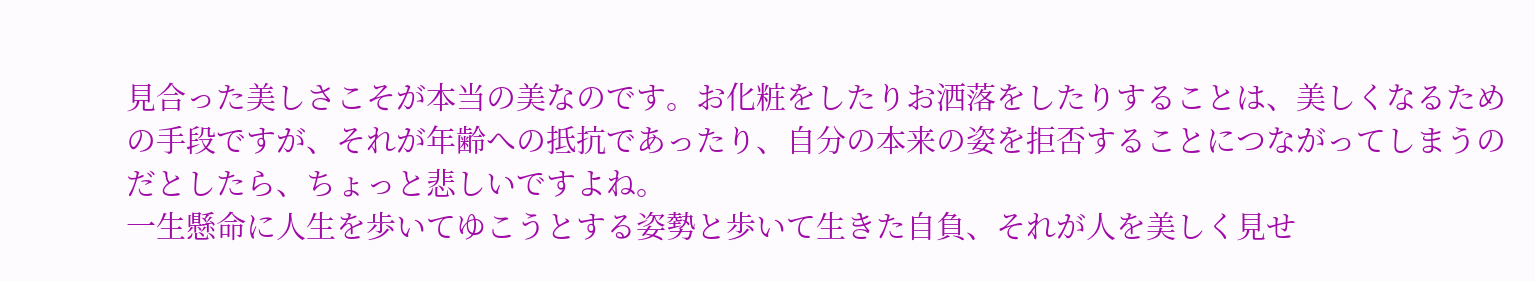見合った美しさこそが本当の美なのです。お化粧をしたりお洒落をしたりすることは、美しくなるための手段ですが、それが年齢への抵抗であったり、自分の本来の姿を拒否することにつながってしまうのだとしたら、ちょっと悲しいですよね。
一生懸命に人生を歩いてゆこうとする姿勢と歩いて生きた自負、それが人を美しく見せ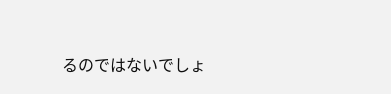るのではないでしょ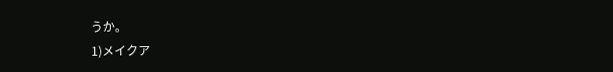うか。
1)メイクア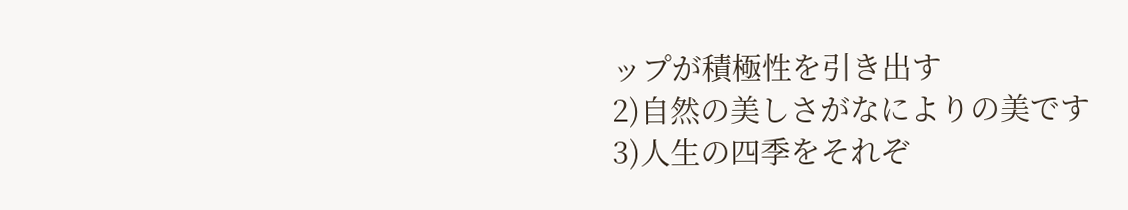ップが積極性を引き出す
2)自然の美しさがなによりの美です
3)人生の四季をそれぞ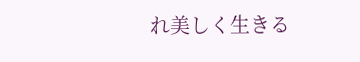れ美しく生きる